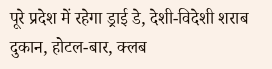पूरे प्रदेश में रहेगा ड्राई डे, देशी-विदेशी शराब दुकान, होटल-बार, क्लब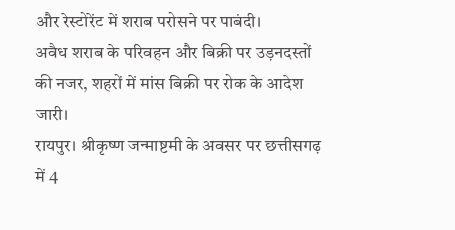और रेस्टोरेंट में शराब परोसने पर पाबंदी।
अवैध शराब के परिवहन और बिक्री पर उड़नदस्तों की नजर, शहरों में मांस बिक्री पर रोक के आदेश जारी।
रायपुर। श्रीकृष्ण जन्माष्टमी के अवसर पर छत्तीसगढ़ में 4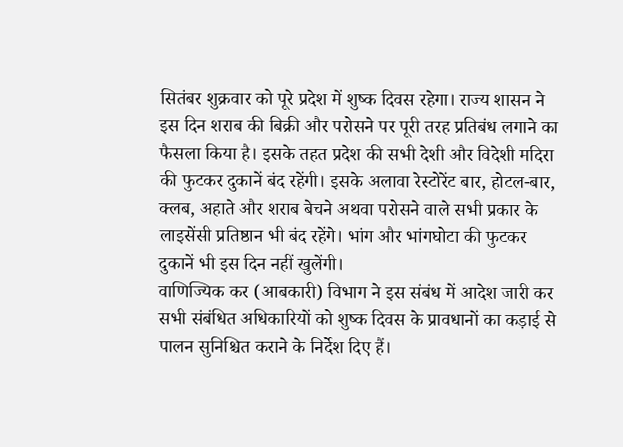सितंबर शुक्रवार को पूरे प्रदेश में शुष्क दिवस रहेगा। राज्य शासन ने इस दिन शराब की बिक्री और परोसने पर पूरी तरह प्रतिबंध लगाने का फैसला किया है। इसके तहत प्रदेश की सभी देशी और विदेशी मदिरा की फुटकर दुकानें बंद रहेंगी। इसके अलावा रेस्टोरेंट बार, होटल-बार, क्लब, अहाते और शराब बेचने अथवा परोसने वाले सभी प्रकार के लाइसेंसी प्रतिष्ठान भी बंद रहेंगे। भांग और भांगघोटा की फुटकर दुकानें भी इस दिन नहीं खुलेंगी।
वाणिज्यिक कर (आबकारी) विभाग ने इस संबंध में आदेश जारी कर सभी संबंधित अधिकारियों को शुष्क दिवस के प्रावधानों का कड़ाई से पालन सुनिश्चित कराने के निर्देश दिए हैं।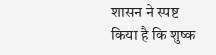शासन ने स्पष्ट किया है कि शुष्क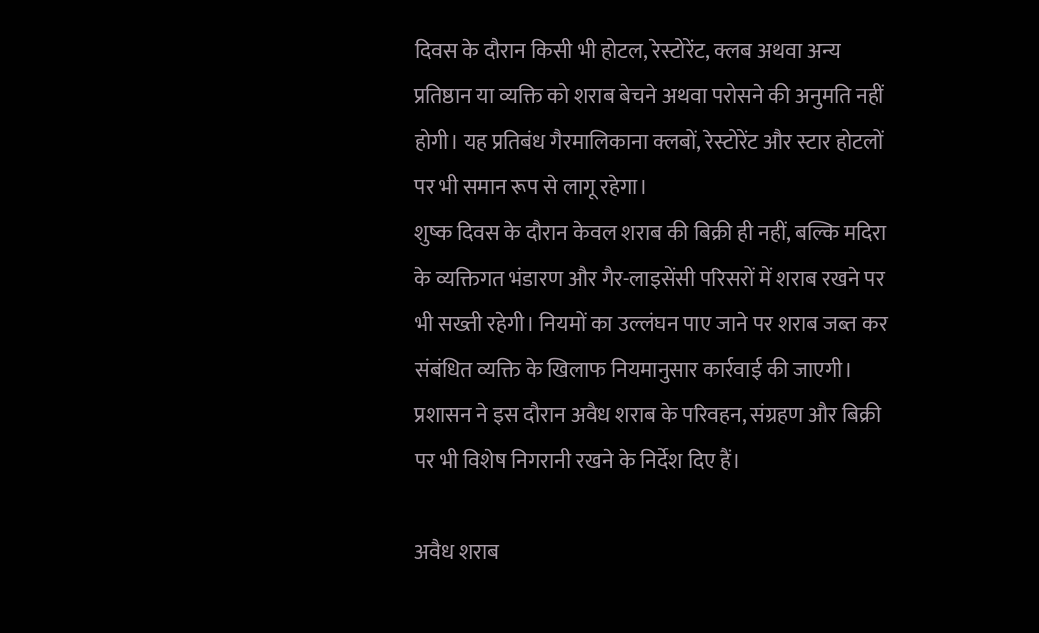दिवस के दौरान किसी भी होटल, रेस्टोरेंट, क्लब अथवा अन्य प्रतिष्ठान या व्यक्ति को शराब बेचने अथवा परोसने की अनुमति नहीं होगी। यह प्रतिबंध गैरमालिकाना क्लबों, रेस्टोरेंट और स्टार होटलों पर भी समान रूप से लागू रहेगा।
शुष्क दिवस के दौरान केवल शराब की बिक्री ही नहीं, बल्कि मदिरा के व्यक्तिगत भंडारण और गैर-लाइसेंसी परिसरों में शराब रखने पर भी सख्ती रहेगी। नियमों का उल्लंघन पाए जाने पर शराब जब्त कर संबंधित व्यक्ति के खिलाफ नियमानुसार कार्रवाई की जाएगी। प्रशासन ने इस दौरान अवैध शराब के परिवहन, संग्रहण और बिक्री पर भी विशेष निगरानी रखने के निर्देश दिए हैं।

अवैध शराब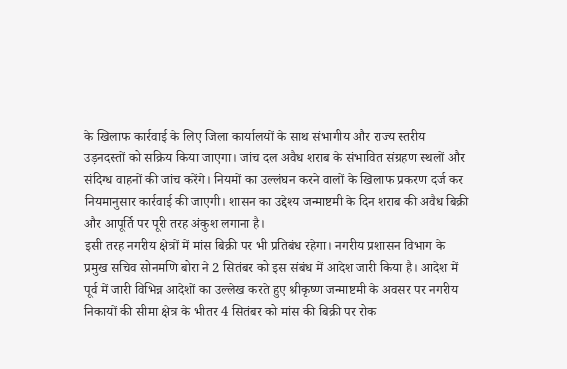के खिलाफ कार्रवाई के लिए जिला कार्यालयों के साथ संभागीय और राज्य स्तरीय उड़नदस्तों को सक्रिय किया जाएगा। जांच दल अवैध शराब के संभावित संग्रहण स्थलों और संदिग्ध वाहनों की जांच करेंगे। नियमों का उल्लंघन करने वालों के खिलाफ प्रकरण दर्ज कर नियमानुसार कार्रवाई की जाएगी। शासन का उद्देश्य जन्माष्टमी के दिन शराब की अवैध बिक्री और आपूर्ति पर पूरी तरह अंकुश लगाना है।
इसी तरह नगरीय क्षेत्रों में मांस बिक्री पर भी प्रतिबंध रहेगा। नगरीय प्रशासन विभाग के प्रमुख सचिव सोनमणि बोरा ने 2 सितंबर को इस संबंध में आदेश जारी किया है। आदेश में पूर्व में जारी विभिन्न आदेशों का उल्लेख करते हुए श्रीकृष्ण जन्माष्टमी के अवसर पर नगरीय निकायों की सीमा क्षेत्र के भीतर 4 सितंबर को मांस की बिक्री पर रोक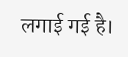लगाई गई है।